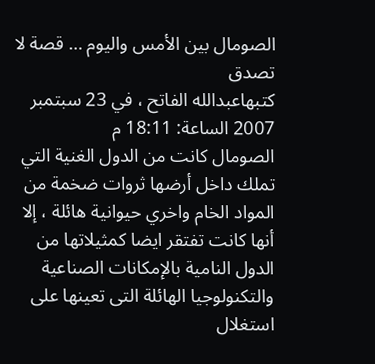الصومال بين الأمس واليوم … قصة لا تصدق
كتبهاعبدالله الفاتح ، في 23 سبتمبر 2007 الساعة: 18:11 م
الصومال كانت من الدول الغنية التي تملك داخل أرضها ثروات ضخمة من المواد الخام واخري حيوانية هائلة ، إلا أنها كانت تفتقر ايضا كمثيلاتها من الدول النامية بالإمكانات الصناعية والتكنولوجيا الهائلة التى تعينها على استغلال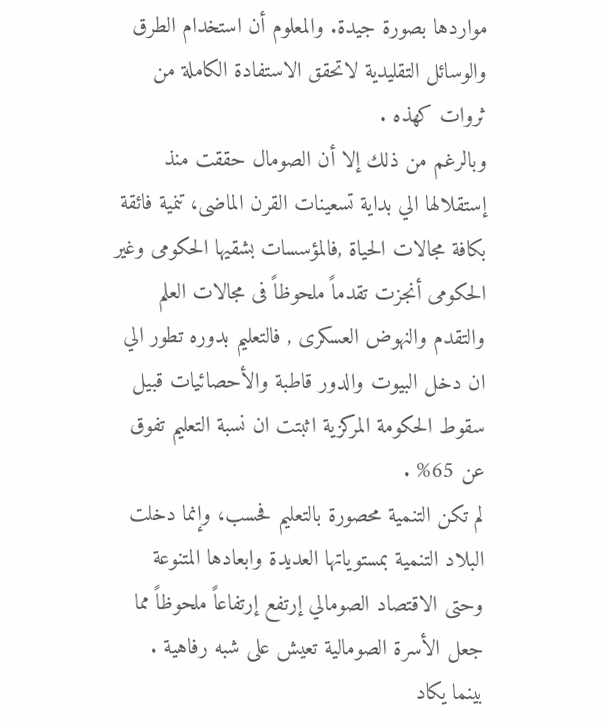مواردها بصورة جيدة. والمعلوم أن استخدام الطرق والوسائل التقليدية لاتحقق الاستفادة الكاملة من ثروات كهذه .
وبالرغم من ذلك إلا أن الصومال حققت منذ إستقلالها الي بداية تسعينات القرن الماضى، تنمية فائقة بكافة مجالات الحياة ,فالمؤسسات بشقيها الحكومى وغير الحكومى أنجزت تقدماً ملحوظاً فى مجالات العلم والتقدم والنهوض العسكرى , فالتعليم بدوره تطور الي ان دخل البيوت والدور قاطبة والأحصائيات قبيل سقوط الحكومة المركزية اثبتت ان نسبة التعليم تفوق عن 65% .
لم تكن التنمية محصورة بالتعليم فحسب، وإنما دخلت البلاد التنمية بمستوياتها العديدة وابعادها المتنوعة وحتى الاقتصاد الصومالي إرتفع إرتفاعاً ملحوظاً مما جعل الأسرة الصومالية تعيش على شبه رفاهية .
بينما يكاد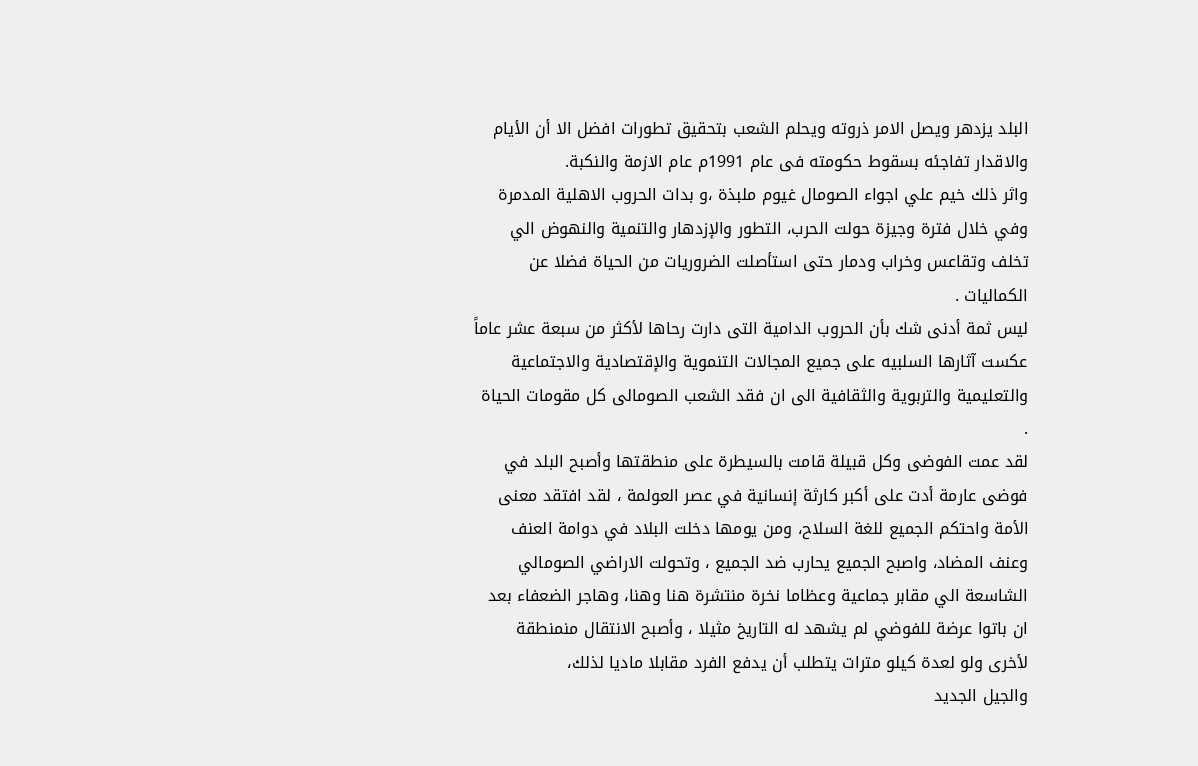البلد يزدهر ويصل الامر ذروته ويحلم الشعب بتحقيق تطورات افضل الا أن الأيام والاقدار تفاجئه بسقوط حكومته فى عام 1991م عام الازمة والنكبة.
واثر ذلك خيم علي اجواء الصومال غيوم ملبذة ،و بدات الحروب الاهلية المدمرة وفي خلال فترة وجيزة حولت الحرب، التطور والإزدهار والتنمية والنهوض الي تخلف وتقاعس وخراب ودمار حتى استأصلت الضروريات من الحياة فضلا عن الكماليات .
ليس ثمة أدنى شك بأن الحروب الدامية التى دارت رحاها لأكثر من سبعة عشر عاماً عكست آثارها السلبيه على جميع المجالات التنموية والإقتصادية والاجتماعية والتعليمية والتربوية والثقافية الى ان فقد الشعب الصومالى كل مقومات الحياة .
لقد عمت الفوضى وكل قبيلة قامت بالسيطرة على منطقتها وأصبح البلد في فوضى عارمة أدت على أكبر كارثة إنسانية في عصر العولمة ، لقد افتقد معنى الأمة واحتكم الجميع للغة السلاح، ومن يومها دخلت البلاد في دوامة العنف وعنف المضاد، واصبح الجميع يحارب ضد الجميع ، وتحولت الاراضي الصومالي الشاسعة الي مقابر جماعية وعظاما نخرة منتشرة هنا وهنا، وهاجر الضعفاء بعد ان باتوا عرضة للفوضي لم يشهد له التاريخ مثيلا ، وأصبح الانتقال منمنطقة لأخرى ولو لعدة كيلو مترات يتطلب أن يدفع الفرد مقابلا ماديا لذلك،
والجيل الجديد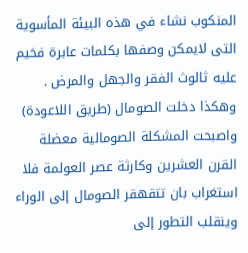المنكوب نشاء في هذه البيئة المأسوية التى لايمكن وصفها بكلمات عابرة فخيم عليه ثالوث الفقر والجهل والمرض .
وهكذا دخلت الصومال (طريق اللاعودة) واصبحت المشكلة الصومالية معضلة القرن العشرين وكارثة عصر العولمة فلا استغراب بان تتقهقر الصومال إلى الوراء وينقلب التطور إلى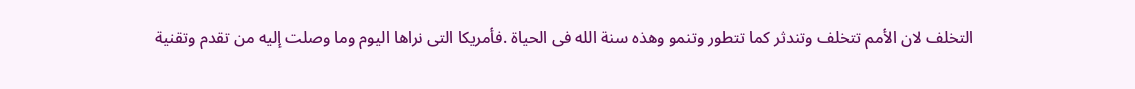التخلف لان الأمم تتخلف وتندثر كما تتطور وتنمو وهذه سنة الله فى الحياة .فأمريكا التى نراها اليوم وما وصلت إليه من تقدم وتقنية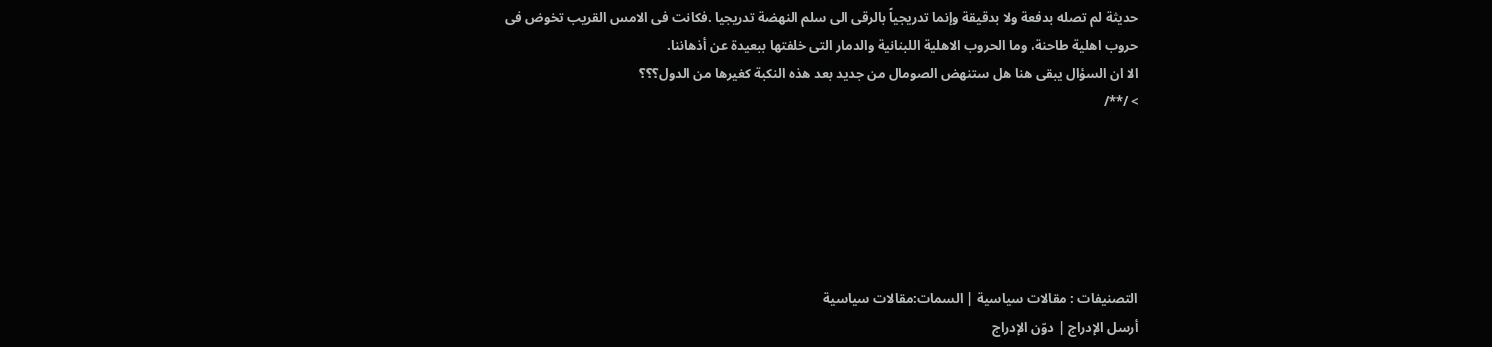حديثة لم تصله بدفعة ولا بدقيقة وإنما تدريجياً بالرقى الى سلم النهضة تدريجيا .فكانت فى الامس القريب تخوض فى حروب اهلية طاحنة، وما الحروب الاهلية اللبنانية والدمار التى خلفتها ببعيدة عن أذهاننا.
الا ان السؤال يبقى هنا هل ستنهض الصومال من جديد بعد هذه النكبة كغيرها من الدول؟؟؟
> /**/






التصنيفات : مقالات سياسية | السمات:مقالات سياسية
أرسل الإدراج | دوّن الإدراج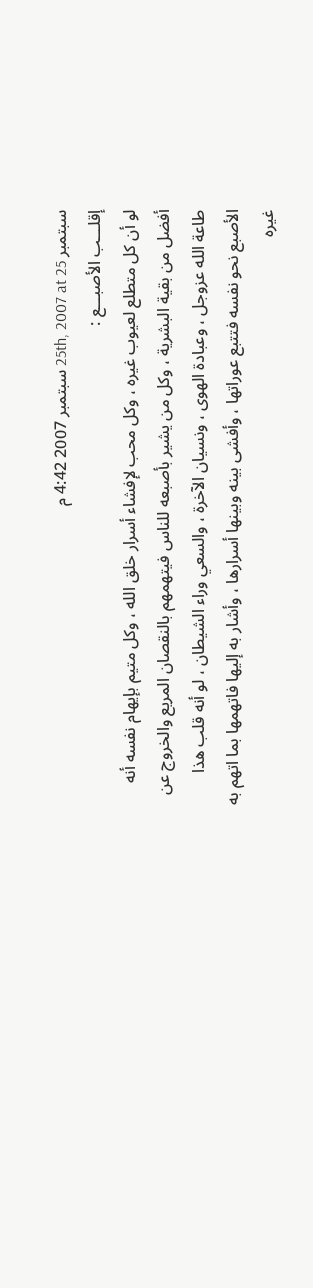سبتمبر 25th, 2007 at 25 سبتمبر 2007 4:42 م
إقلـــب الأصبـــع :
لو أن كل متطلع لعيوب غيره ، وكل محب لإفشاء أسرار خلق الله ، وكل متيم بإيهام نفسه أنه أفضل من بقية البشرية ، وكل من يشير بأصبعه للناس فيتهمهم بالنقصان المريع والخروج عن طاعة الله عزوجل ، وعبادة الهوى ، ونسيان الآخرة ، والسعي وراء الشيطان ، لو أنه قلب هذا الأصبع نحو نفسه فتتبع عوراتها ، وأفشى بينه وبينها أسرارها ، وأشار به إليها فاتهمها بما اتهم به غيره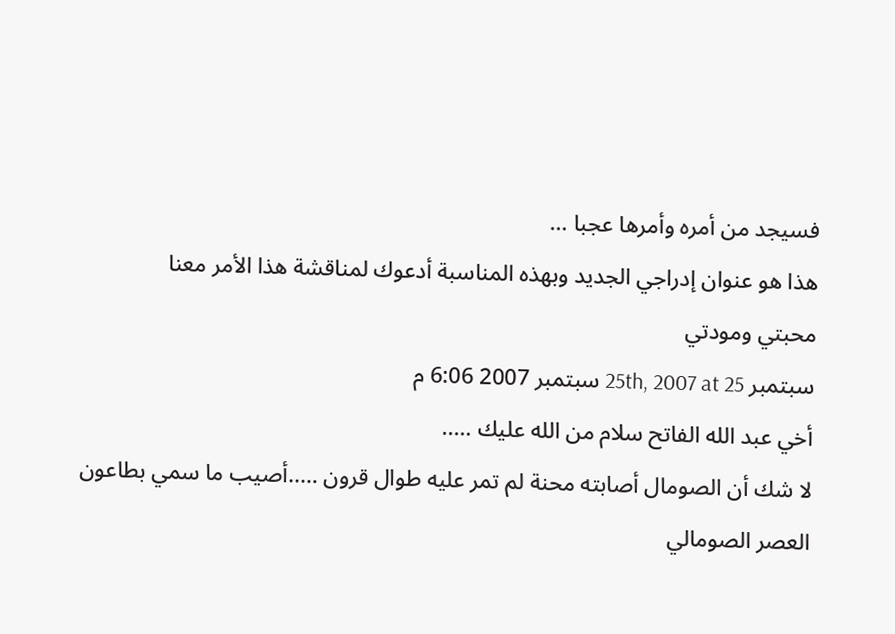فسيجد من أمره وأمرها عجبا …
هذا هو عنوان إدراجي الجديد وبهذه المناسبة أدعوك لمناقشة هذا الأمر معنا
محبتي ومودتي
سبتمبر 25th, 2007 at 25 سبتمبر 2007 6:06 م
أخي عبد الله الفاتح سلام من الله عليك …..
لا شك أن الصومال أصابته محنة لم تمر عليه طوال قرون …..أصيب ما سمي بطاعون العصر الصومالي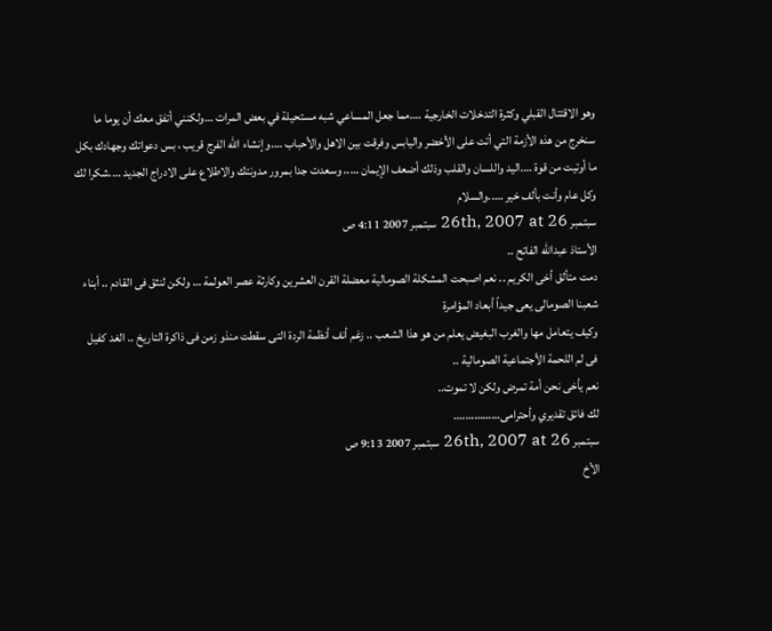وهو الاقتتال القبلي وكثرة التدخلات الخارجية ….مما جعل المساعي شبه مستحيلة في بعض المرات …ولكنني أتفق معك أن يوما ما سنخرج من هذه الأزمة التي أتت على الأخضر واليابس وفرقت بين الاهل والأحباب ….وإنشاء الله الفرج قريب ، بس دعواتك وجهادك بكل ما أوتيت من قوة ….اليد واللسان والقلب وذلك أضعف الإيمان ….. وسعدت جدا بمرور مدونتك والاطلاع على الادراج الجديد ….شكرا لك وكل عام وأنت بألف خير …..والسلام
سبتمبر 26th, 2007 at 26 سبتمبر 2007 4:11 ص
الأستاذ عبدالله الفاتح ..
دمت متألق أخى الكريم .. نعم اصبحت المشكلة الصومالية معضلة القرن العشرين وكارثة عصر العولمة … ولكن لنثق فى القادم .. أبناء شعبنا الصومالى يعى جيداً أبعاد المؤامرة
وكيف يتعامل مها والغرب البغيض يعلم من هو هذا الشعب .. زغم أنف أنظمة الردة التى سقطت منذو زمن فى ذاكرة التاريخ .. الغد كفيل فى لم اللحمة الأجتماعية الصومالية ..
نعم يأخى نحن أمة تمرض ولكن لا تموت..
لك فائق تقديري وأحترامى…………….
سبتمبر 26th, 2007 at 26 سبتمبر 2007 9:13 ص
الأخ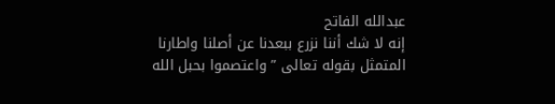عبدالله الفاتح
إنه لا شك أننا نزرع ببعدنا عن أصلنا واطارنا المتمثل بقوله تعالى ” واعتصموا بحبل الله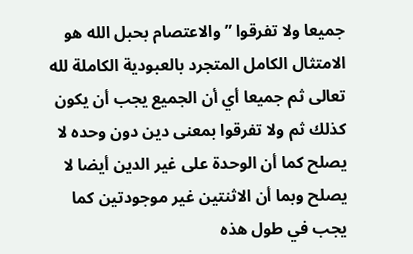جميعا ولا تفرقوا ” والاعتصام بحبل الله هو الامتثال الكامل المتجرد بالعبودية الكاملة لله تعالى ثم جميعا أي أن الجميع يجب أن يكون كذلك ثم ولا تفرقوا بمعنى دين دون وحده لا يصلح كما أن الوحدة على غير الدين أيضا لا يصلح وبما أن الاثنتين غير موجودتين كما يجب في طول هذه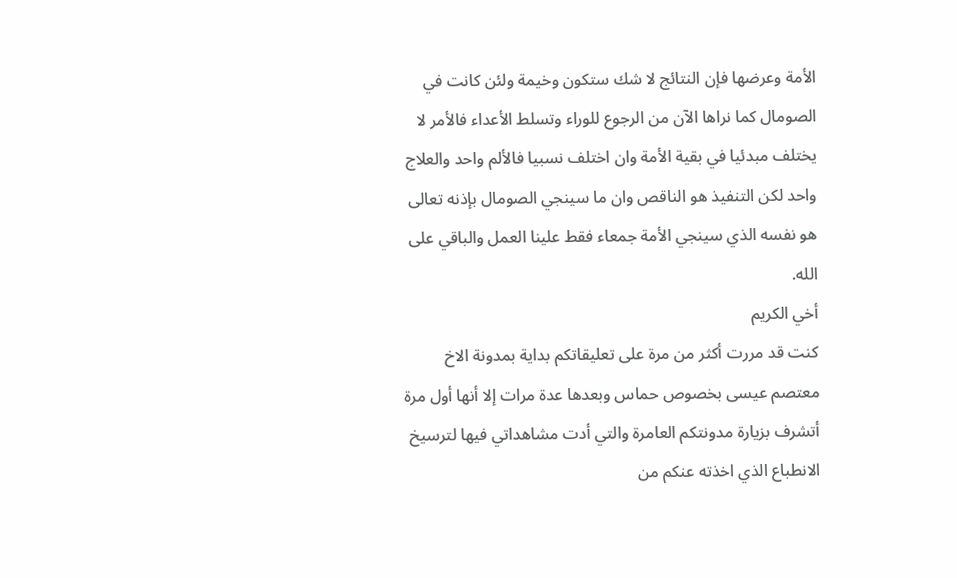الأمة وعرضها فإن النتائج لا شك ستكون وخيمة ولئن كانت في الصومال كما نراها الآن من الرجوع للوراء وتسلط الأعداء فالأمر لا يختلف مبدئيا في بقية الأمة وان اختلف نسبيا فالألم واحد والعلاج واحد لكن التنفيذ هو الناقص وان ما سينجي الصومال بإذنه تعالى هو نفسه الذي سينجي الأمة جمعاء فقط علينا العمل والباقي على الله.
أخي الكريم
كنت قد مررت أكثر من مرة على تعليقاتكم بداية بمدونة الاخ معتصم عيسى بخصوص حماس وبعدها عدة مرات إلا أنها أول مرة أتشرف بزيارة مدونتكم العامرة والتي أدت مشاهداتي فيها لترسيخ الانطباع الذي اخذته عنكم من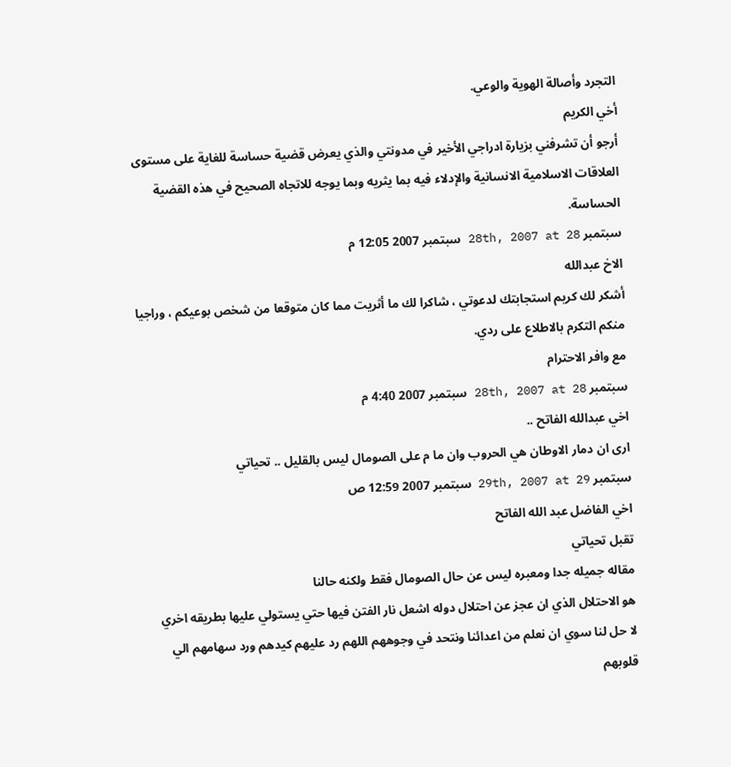التجرد وأصالة الهوية والوعي.
أخي الكريم
أرجو أن تشرفني بزيارة ادراجي الأخير في مدونتي والذي يعرض قضية حساسة للغاية على مستوى العلاقات الاسلامية الانسانية والإدلاء فيه بما يثريه وبما يوجه للاتجاه الصحيح في هذه القضية الحساسة.
سبتمبر 28th, 2007 at 28 سبتمبر 2007 12:05 م
الاخ عبدالله
أشكر لك كريم استجابتك لدعوتي ، شاكرا لك ما أثريت مما كان متوقعا من شخص بوعيكم ، وراجيا منكم التكرم بالاطلاع على ردي.
مع وافر الاحترام
سبتمبر 28th, 2007 at 28 سبتمبر 2007 4:40 م
اخي عبدالله الفاتح ..
ارى ان دمار الاوطان هي الحروب وان ما م على الصومال ليس بالقليل .. تحياتي
سبتمبر 29th, 2007 at 29 سبتمبر 2007 12:59 ص
اخي الفاضل عبد الله الفاتح
تقبل تحياتي
مقاله جميله جدا ومعبره ليس عن حال الصومال فقط ولكنه حالنا
هو الاحتلال الذي ان عجز عن احتلال دوله اشعل نار الفتن فيها حتي يستولي عليها بطريقه اخري
لا حل لنا سوي ان نعلم من اعدائنا ونتحد في وجوههم اللهم رد عليهم كيدهم ورد سهامهم الي قلوبهم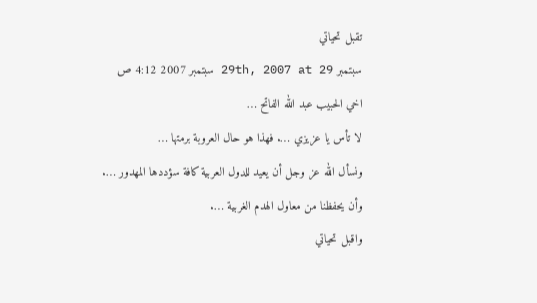تقبل تحياتي
سبتمبر 29th, 2007 at 29 سبتمبر 2007 4:12 ص
اخي الحبيب عبد الله الفاتح …
لا تأس يا عزيزي …. فهذا هو حال العروبة برمتها …
ونسأل الله عز وجل أن يعيد للدول العربية كافة سؤددها المهدور ….
وأن يحفظنا من معاول الهدم الغربية ….
واقبل تحياتي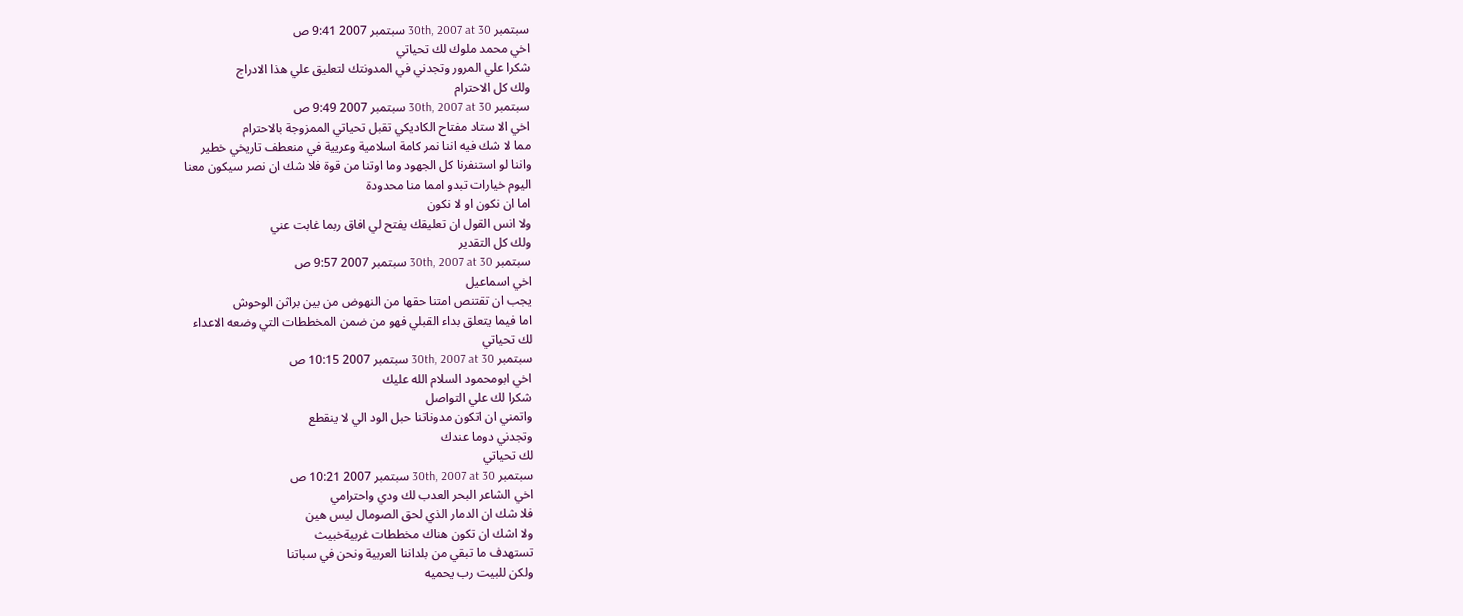سبتمبر 30th, 2007 at 30 سبتمبر 2007 9:41 ص
اخي محمد ملوك لك تحياتي
شكرا علي المرور وتجدني في المدونتك لتعليق علي هذا الادراج
ولك كل الاحترام
سبتمبر 30th, 2007 at 30 سبتمبر 2007 9:49 ص
اخي الا ستاد مفتاح الكاديكي تقبل تحياتي الممزوجة بالاحترام
مما لا شك فيه اننا نمر كامة اسلامية وعريية في منعطف تاريخي خطير
واننا لو استنفرنا كل الجهود وما اوتنا من قوة فلا شك ان نصر سيكون معنا
اليوم خيارات تبدو امما منا محدودة
اما ان نكون او لا نكون
ولا انس القول ان تعليقك يفتح لي افاق ربما غابت عني
ولك كل التقدير
سبتمبر 30th, 2007 at 30 سبتمبر 2007 9:57 ص
اخي اسماعيل
يجب ان تقتنص امتنا حقها من النهوض من بين براثن الوحوش
اما فيما يتعلق بداء القبلي فهو من ضمن المخططات التي وضعه الاعداء
لك تحياتي
سبتمبر 30th, 2007 at 30 سبتمبر 2007 10:15 ص
اخي ابومحمود السلام الله عليك
شكرا لك علي التواصل
واتمني ان اتكون مدوناتنا حبل الود الي لا ينقطع
وتجدني دوما عندك
لك تحياتي
سبتمبر 30th, 2007 at 30 سبتمبر 2007 10:21 ص
اخي الشاعر البحر العدب لك ودي واحترامي
فلا شك ان الدمار الذي لحق الصومال ليس هين
ولا اشك ان تكون هناك مخططات غربيةخبيث
تستهدف ما تبقي من بلداننا العربية ونحن في سباتنا
ولكن للبيت رب يحميه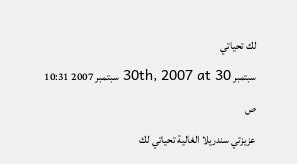لك تحياتي
سبتمبر 30th, 2007 at 30 سبتمبر 2007 10:31 ص
عزيزتي سندريلا الغالية تحياتي لك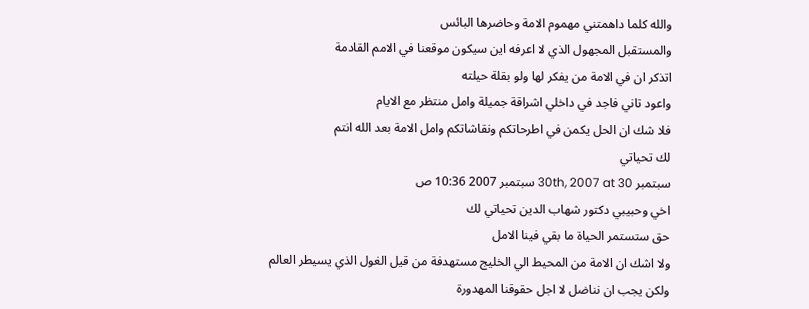والله كلما داهمتني مهموم الامة وحاضرها البائس
والمستقبل المجهول الذي لا اعرفه اين سيكون موقعنا في الامم القادمة
اتذكر ان في الامة من يفكر لها ولو بقلة حيلته
واعود تاني فاجد في داخلي اشراقة جميلة وامل منتظر مع الايام
فلا شك ان الحل يكمن في اطرحاتكم ونقاشاتكم وامل الامة بعد الله انتم
لك تحياتي
سبتمبر 30th, 2007 at 30 سبتمبر 2007 10:36 ص
اخي وحبيبي دكتور شهاب الدين تحياتي لك
حق ستستمر الحياة ما بقي فينا الامل
ولا اشك ان الامة من المحيط الي الخليج مستهدفة من قيل الغول الذي يسيطر العالم
ولكن يجب ان نناضل لا اجل حقوقنا المهدورة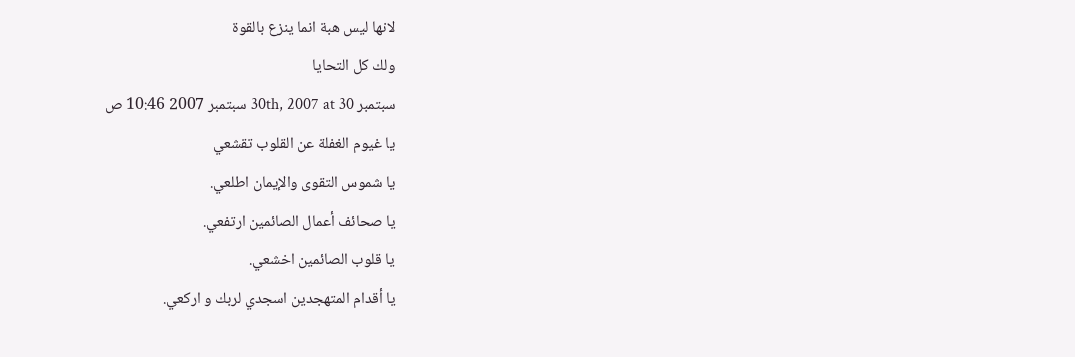لانها ليس هبة انما ينزع بالقوة
ولك كل التحايا
سبتمبر 30th, 2007 at 30 سبتمبر 2007 10:46 ص
يا غيوم الغفلة عن القلوب تقشعي
يا شموس التقوى والإيمان اطلعي.
يا صحائف أعمال الصائمين ارتفعي.
يا قلوب الصائمين اخشعي.
يا أقدام المتهجدين اسجدي لربك و اركعي.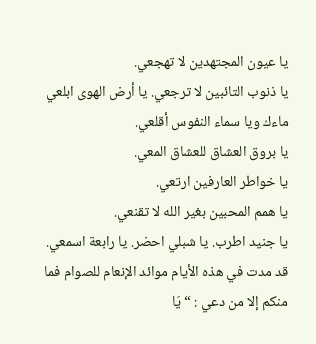يا عيون المجتهدين لا تهجعي.
يا ذنوب التائبين لا ترجعي. يا أرض الهوى ابلعي ماءك ويا سماء النفوس أقلعي.
يا بروق العشاق للعشاق المعي.
يا خواطر العارفين ارتعي.
يا همم المحبين بغير الله لا تقنعي.
يا جنيد اطرب. يا شبلي احضر. يا رابعة اسمعي.
قد مدت في هذه الأيام موائد الإنعام للصوام فما منكم إلا من دعي : “يَا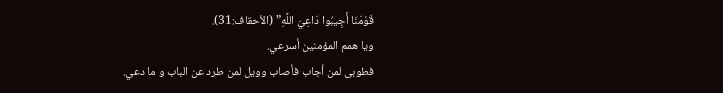قَوْمَنَا أَجِيبُوا دَاعِيَ اللَّهِ” (الأحقاف:31).
ويا همم المؤمنين أسرعي.
فطوبى لمن أجاب فأصاب وويل لمن طرد عن الباب و ما دعي.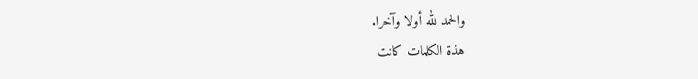والحمد لله أولا وآخرا.
هذة الكلمات كانت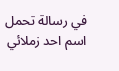في رسالة تحمل اسم احد زملائي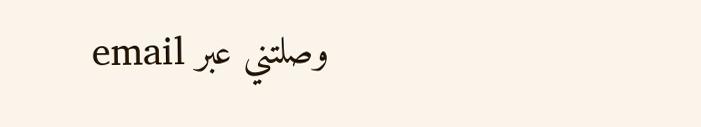وصلتني عبر email